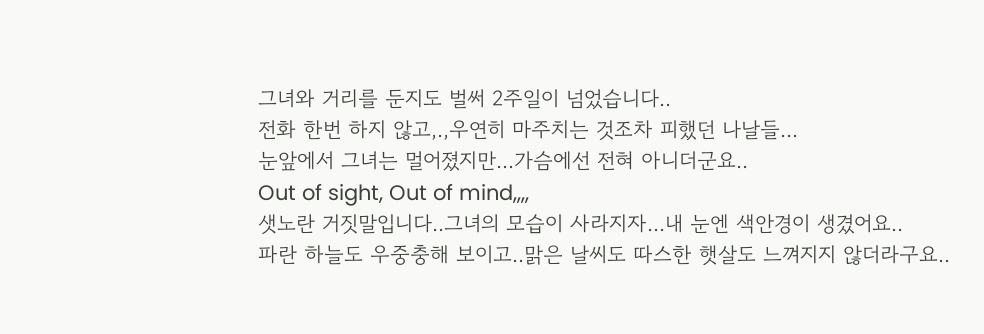그녀와 거리를 둔지도 벌써 2주일이 넘었습니다..
전화 한번 하지 않고,.,우연히 마주치는 것조차 피했던 나날들...
눈앞에서 그녀는 멀어졌지만...가슴에선 전혀 아니더군요..
Out of sight, Out of mind,,,,
샛노란 거짓말입니다..그녀의 모습이 사라지자...내 눈엔 색안경이 생겼어요..
파란 하늘도 우중충해 보이고..맑은 날씨도 따스한 햇살도 느껴지지 않더라구요..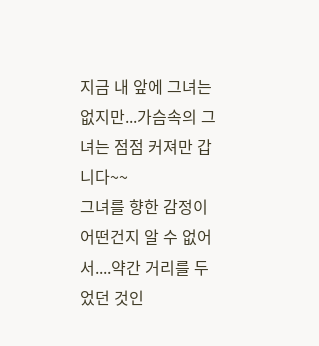지금 내 앞에 그녀는 없지만...가슴속의 그녀는 점점 커져만 갑니다~~
그녀를 향한 감정이 어떤건지 알 수 없어서....약간 거리를 두었던 것인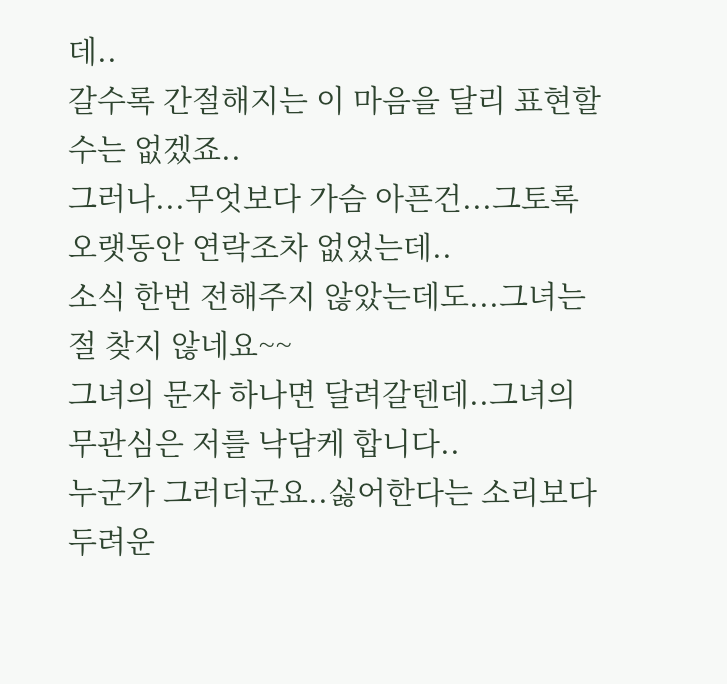데..
갈수록 간절해지는 이 마음을 달리 표현할 수는 없겠죠..
그러나...무엇보다 가슴 아픈건...그토록 오랫동안 연락조차 없었는데..
소식 한번 전해주지 않았는데도...그녀는 절 찾지 않네요~~
그녀의 문자 하나면 달려갈텐데..그녀의 무관심은 저를 낙담케 합니다..
누군가 그러더군요..싫어한다는 소리보다 두려운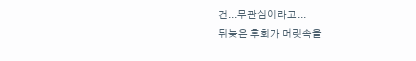건...무관심이라고...
뒤늦은 후회가 머릿속을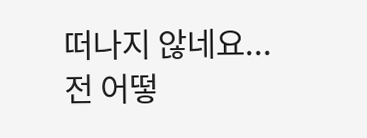떠나지 않네요...
전 어떻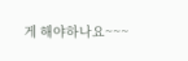게 해야하나요~~~